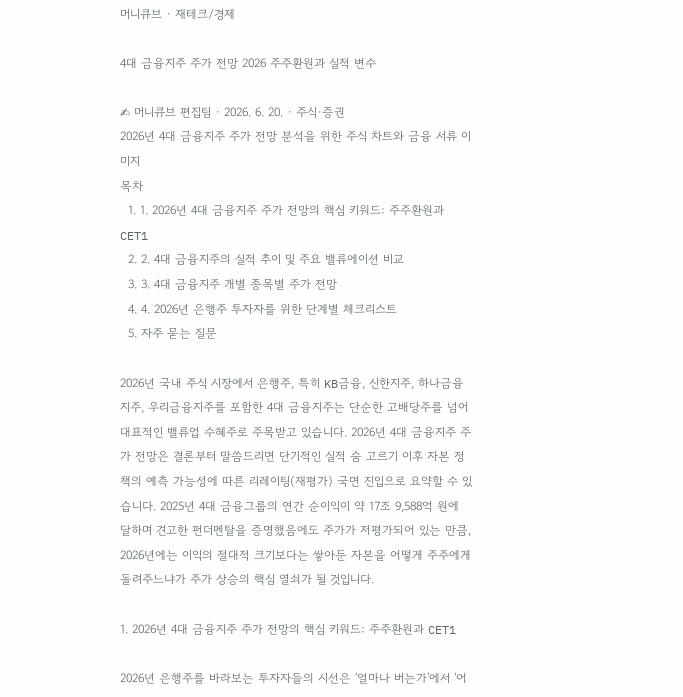머니큐브 · 재테크/경제

4대 금융지주 주가 전망 2026 주주환원과 실적 변수

✍ 머니큐브 편집팀 · 2026. 6. 20. · 주식·증권
2026년 4대 금융지주 주가 전망 분석을 위한 주식 차트와 금융 서류 이미지
목차
  1. 1. 2026년 4대 금융지주 주가 전망의 핵심 키워드: 주주환원과 CET1
  2. 2. 4대 금융지주의 실적 추이 및 주요 밸류에이션 비교
  3. 3. 4대 금융지주 개별 종목별 주가 전망
  4. 4. 2026년 은행주 투자자를 위한 단계별 체크리스트
  5. 자주 묻는 질문

2026년 국내 주식 시장에서 은행주, 특히 KB금융, 신한지주, 하나금융지주, 우리금융지주를 포함한 4대 금융지주는 단순한 고배당주를 넘어 대표적인 밸류업 수혜주로 주목받고 있습니다. 2026년 4대 금융지주 주가 전망은 결론부터 말씀드리면 단기적인 실적 숨 고르기 이후 자본 정책의 예측 가능성에 따른 리레이팅(재평가) 국면 진입으로 요약할 수 있습니다. 2025년 4대 금융그룹의 연간 순이익이 약 17조 9,588억 원에 달하며 견고한 펀더멘탈을 증명했음에도 주가가 저평가되어 있는 만큼, 2026년에는 이익의 절대적 크기보다는 쌓아둔 자본을 어떻게 주주에게 돌려주느냐가 주가 상승의 핵심 열쇠가 될 것입니다.

1. 2026년 4대 금융지주 주가 전망의 핵심 키워드: 주주환원과 CET1

2026년 은행주를 바라보는 투자자들의 시선은 '얼마나 버는가'에서 '어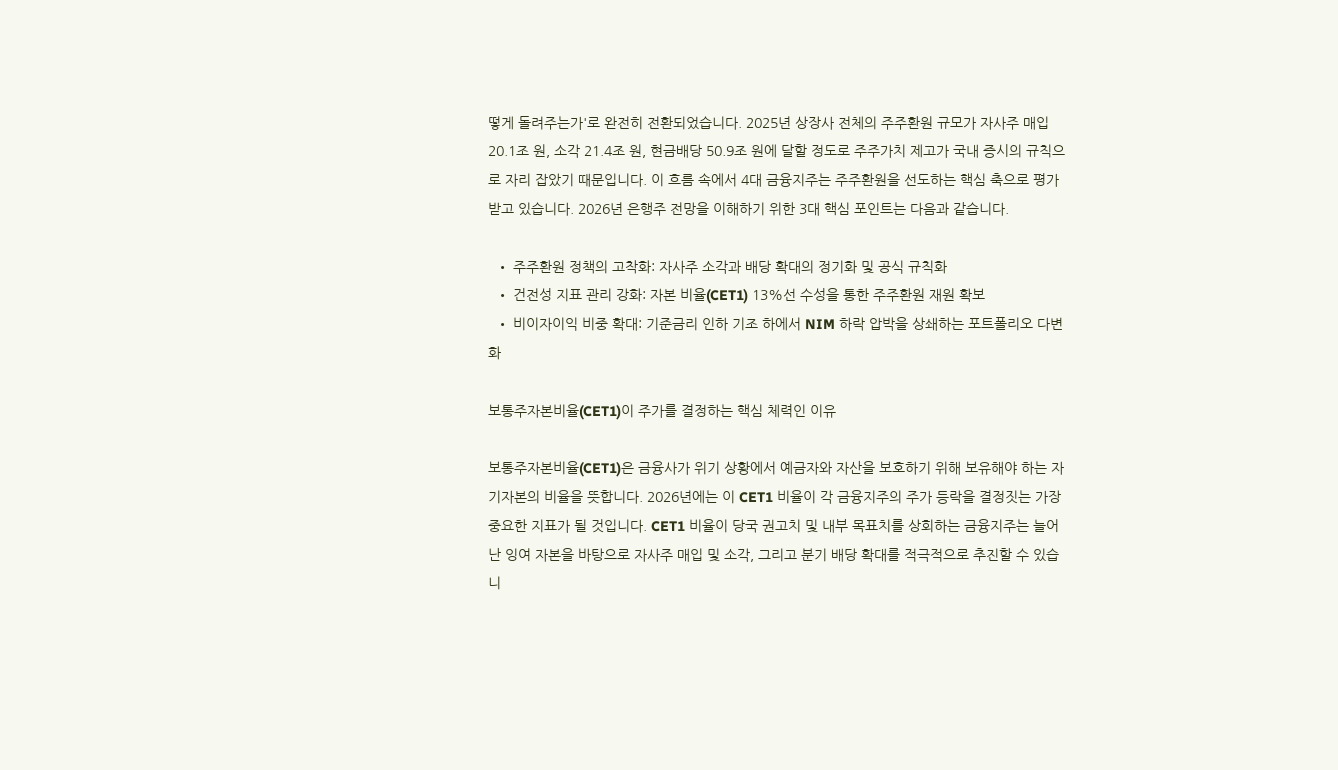떻게 돌려주는가'로 완전히 전환되었습니다. 2025년 상장사 전체의 주주환원 규모가 자사주 매입 20.1조 원, 소각 21.4조 원, 현금배당 50.9조 원에 달할 정도로 주주가치 제고가 국내 증시의 규칙으로 자리 잡았기 때문입니다. 이 흐름 속에서 4대 금융지주는 주주환원을 선도하는 핵심 축으로 평가받고 있습니다. 2026년 은행주 전망을 이해하기 위한 3대 핵심 포인트는 다음과 같습니다.

  • 주주환원 정책의 고착화: 자사주 소각과 배당 확대의 정기화 및 공식 규칙화
  • 건전성 지표 관리 강화: 자본 비율(CET1) 13%선 수성을 통한 주주환원 재원 확보
  • 비이자이익 비중 확대: 기준금리 인하 기조 하에서 NIM 하락 압박을 상쇄하는 포트폴리오 다변화

보통주자본비율(CET1)이 주가를 결정하는 핵심 체력인 이유

보통주자본비율(CET1)은 금융사가 위기 상황에서 예금자와 자산을 보호하기 위해 보유해야 하는 자기자본의 비율을 뜻합니다. 2026년에는 이 CET1 비율이 각 금융지주의 주가 등락을 결정짓는 가장 중요한 지표가 될 것입니다. CET1 비율이 당국 권고치 및 내부 목표치를 상회하는 금융지주는 늘어난 잉여 자본을 바탕으로 자사주 매입 및 소각, 그리고 분기 배당 확대를 적극적으로 추진할 수 있습니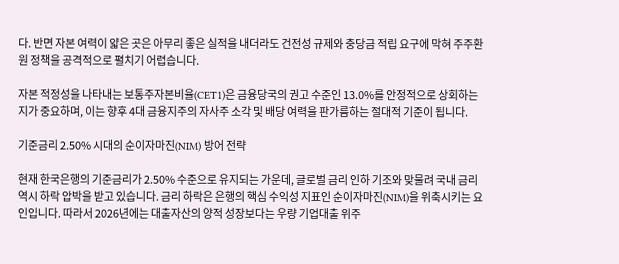다. 반면 자본 여력이 얇은 곳은 아무리 좋은 실적을 내더라도 건전성 규제와 충당금 적립 요구에 막혀 주주환원 정책을 공격적으로 펼치기 어렵습니다.

자본 적정성을 나타내는 보통주자본비율(CET1)은 금융당국의 권고 수준인 13.0%를 안정적으로 상회하는지가 중요하며, 이는 향후 4대 금융지주의 자사주 소각 및 배당 여력을 판가름하는 절대적 기준이 됩니다.

기준금리 2.50% 시대의 순이자마진(NIM) 방어 전략

현재 한국은행의 기준금리가 2.50% 수준으로 유지되는 가운데, 글로벌 금리 인하 기조와 맞물려 국내 금리 역시 하락 압박을 받고 있습니다. 금리 하락은 은행의 핵심 수익성 지표인 순이자마진(NIM)을 위축시키는 요인입니다. 따라서 2026년에는 대출자산의 양적 성장보다는 우량 기업대출 위주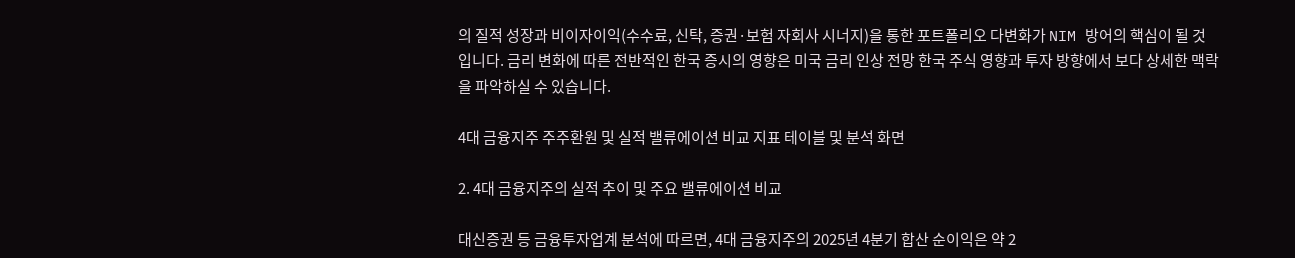의 질적 성장과 비이자이익(수수료, 신탁, 증권·보험 자회사 시너지)을 통한 포트폴리오 다변화가 NIM 방어의 핵심이 될 것입니다. 금리 변화에 따른 전반적인 한국 증시의 영향은 미국 금리 인상 전망 한국 주식 영향과 투자 방향에서 보다 상세한 맥락을 파악하실 수 있습니다.

4대 금융지주 주주환원 및 실적 밸류에이션 비교 지표 테이블 및 분석 화면

2. 4대 금융지주의 실적 추이 및 주요 밸류에이션 비교

대신증권 등 금융투자업계 분석에 따르면, 4대 금융지주의 2025년 4분기 합산 순이익은 약 2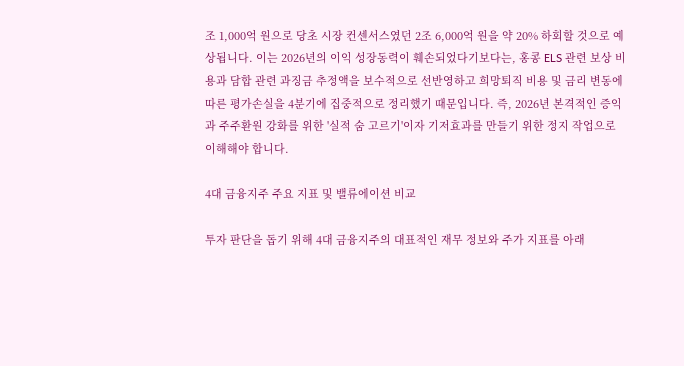조 1,000억 원으로 당초 시장 컨센서스였던 2조 6,000억 원을 약 20% 하회할 것으로 예상됩니다. 이는 2026년의 이익 성장동력이 훼손되었다기보다는, 홍콩 ELS 관련 보상 비용과 담합 관련 과징금 추정액을 보수적으로 선반영하고 희망퇴직 비용 및 금리 변동에 따른 평가손실을 4분기에 집중적으로 정리했기 때문입니다. 즉, 2026년 본격적인 증익과 주주환원 강화를 위한 '실적 숨 고르기'이자 기저효과를 만들기 위한 정지 작업으로 이해해야 합니다.

4대 금융지주 주요 지표 및 밸류에이션 비교

투자 판단을 돕기 위해 4대 금융지주의 대표적인 재무 정보와 주가 지표를 아래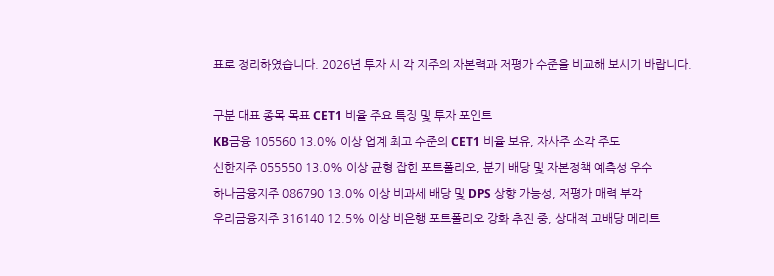표로 정리하였습니다. 2026년 투자 시 각 지주의 자본력과 저평가 수준을 비교해 보시기 바랍니다.

구분 대표 종목 목표 CET1 비율 주요 특징 및 투자 포인트
KB금융 105560 13.0% 이상 업계 최고 수준의 CET1 비율 보유, 자사주 소각 주도
신한지주 055550 13.0% 이상 균형 잡힌 포트폴리오, 분기 배당 및 자본정책 예측성 우수
하나금융지주 086790 13.0% 이상 비과세 배당 및 DPS 상향 가능성, 저평가 매력 부각
우리금융지주 316140 12.5% 이상 비은행 포트폴리오 강화 추진 중, 상대적 고배당 메리트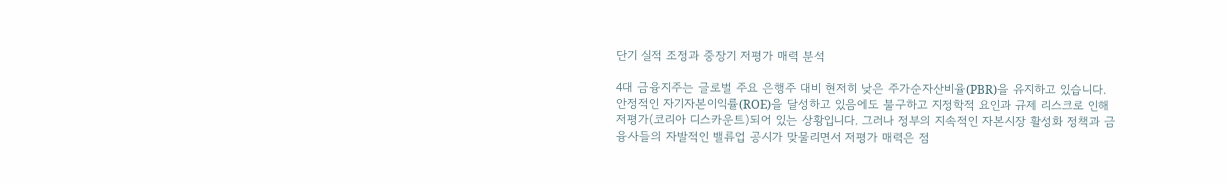단기 실적 조정과 중장기 저평가 매력 분석

4대 금융지주는 글로벌 주요 은행주 대비 현저히 낮은 주가순자산비율(PBR)을 유지하고 있습니다. 안정적인 자기자본이익률(ROE)을 달성하고 있음에도 불구하고 지정학적 요인과 규제 리스크로 인해 저평가(코리아 디스카운트)되어 있는 상황입니다. 그러나 정부의 지속적인 자본시장 활성화 정책과 금융사들의 자발적인 밸류업 공시가 맞물리면서 저평가 매력은 점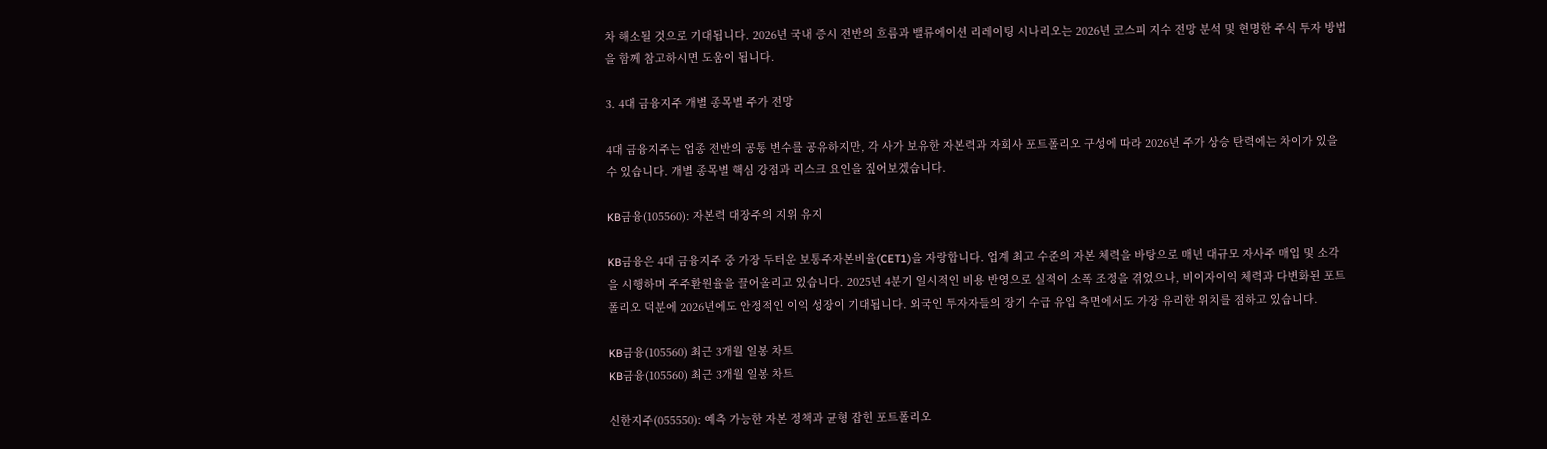차 해소될 것으로 기대됩니다. 2026년 국내 증시 전반의 흐름과 밸류에이션 리레이팅 시나리오는 2026년 코스피 지수 전망 분석 및 현명한 주식 투자 방법을 함께 참고하시면 도움이 됩니다.

3. 4대 금융지주 개별 종목별 주가 전망

4대 금융지주는 업종 전반의 공통 변수를 공유하지만, 각 사가 보유한 자본력과 자회사 포트폴리오 구성에 따라 2026년 주가 상승 탄력에는 차이가 있을 수 있습니다. 개별 종목별 핵심 강점과 리스크 요인을 짚어보겠습니다.

KB금융(105560): 자본력 대장주의 지위 유지

KB금융은 4대 금융지주 중 가장 두터운 보통주자본비율(CET1)을 자랑합니다. 업계 최고 수준의 자본 체력을 바탕으로 매년 대규모 자사주 매입 및 소각을 시행하며 주주환원율을 끌어올리고 있습니다. 2025년 4분기 일시적인 비용 반영으로 실적이 소폭 조정을 겪었으나, 비이자이익 체력과 다변화된 포트폴리오 덕분에 2026년에도 안정적인 이익 성장이 기대됩니다. 외국인 투자자들의 장기 수급 유입 측면에서도 가장 유리한 위치를 점하고 있습니다.

KB금융(105560) 최근 3개월 일봉 차트
KB금융(105560) 최근 3개월 일봉 차트

신한지주(055550): 예측 가능한 자본 정책과 균형 잡힌 포트폴리오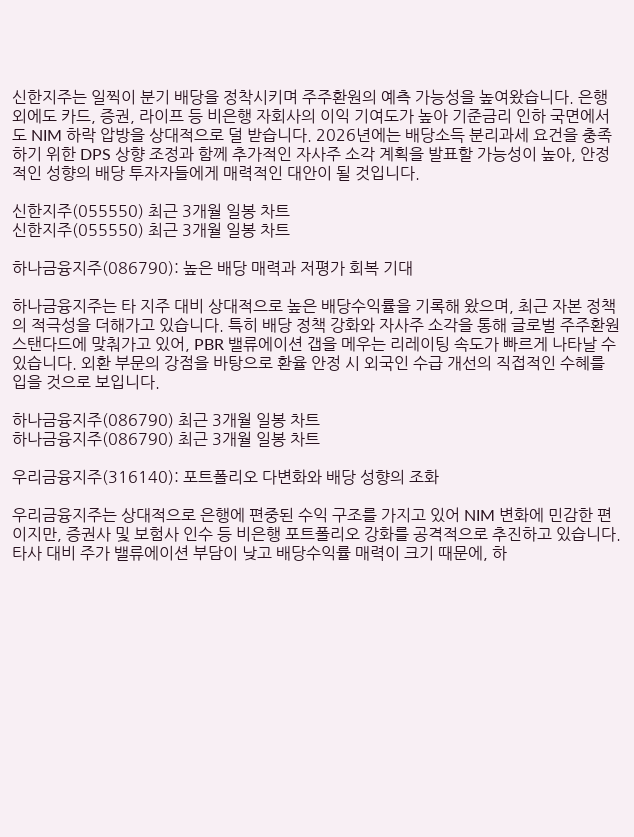신한지주는 일찍이 분기 배당을 정착시키며 주주환원의 예측 가능성을 높여왔습니다. 은행 외에도 카드, 증권, 라이프 등 비은행 자회사의 이익 기여도가 높아 기준금리 인하 국면에서도 NIM 하락 압방을 상대적으로 덜 받습니다. 2026년에는 배당소득 분리과세 요건을 충족하기 위한 DPS 상향 조정과 함께 추가적인 자사주 소각 계획을 발표할 가능성이 높아, 안정적인 성향의 배당 투자자들에게 매력적인 대안이 될 것입니다.

신한지주(055550) 최근 3개월 일봉 차트
신한지주(055550) 최근 3개월 일봉 차트

하나금융지주(086790): 높은 배당 매력과 저평가 회복 기대

하나금융지주는 타 지주 대비 상대적으로 높은 배당수익률을 기록해 왔으며, 최근 자본 정책의 적극성을 더해가고 있습니다. 특히 배당 정책 강화와 자사주 소각을 통해 글로벌 주주환원 스탠다드에 맞춰가고 있어, PBR 밸류에이션 갭을 메우는 리레이팅 속도가 빠르게 나타날 수 있습니다. 외환 부문의 강점을 바탕으로 환율 안정 시 외국인 수급 개선의 직접적인 수혜를 입을 것으로 보입니다.

하나금융지주(086790) 최근 3개월 일봉 차트
하나금융지주(086790) 최근 3개월 일봉 차트

우리금융지주(316140): 포트폴리오 다변화와 배당 성향의 조화

우리금융지주는 상대적으로 은행에 편중된 수익 구조를 가지고 있어 NIM 변화에 민감한 편이지만, 증권사 및 보험사 인수 등 비은행 포트폴리오 강화를 공격적으로 추진하고 있습니다. 타사 대비 주가 밸류에이션 부담이 낮고 배당수익률 매력이 크기 때문에, 하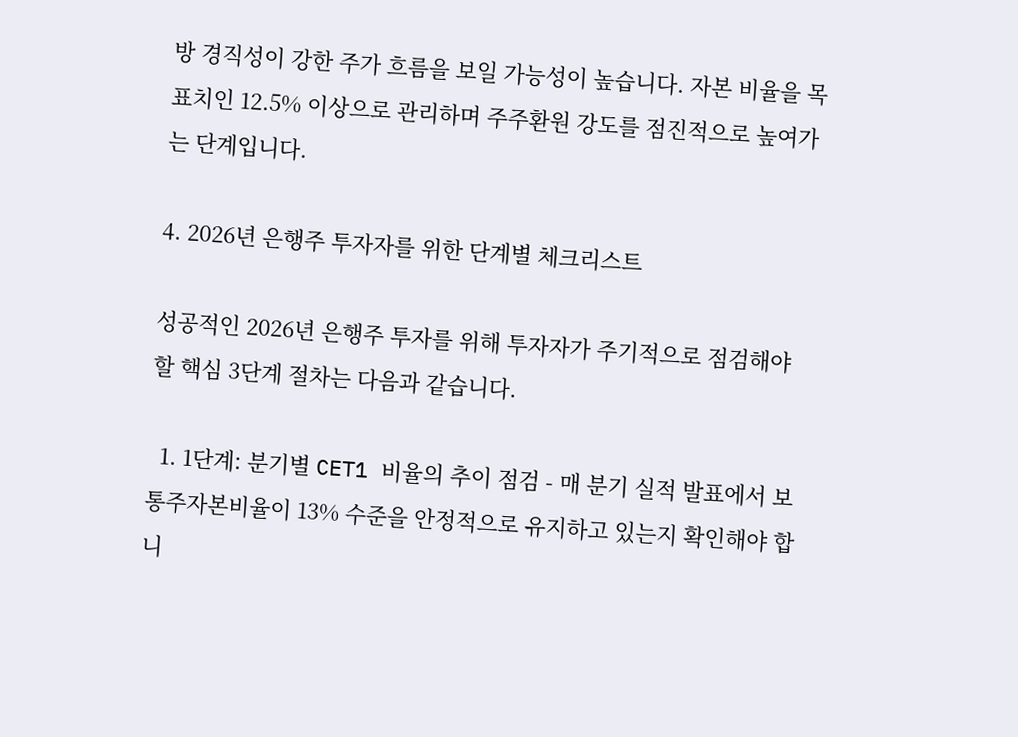방 경직성이 강한 주가 흐름을 보일 가능성이 높습니다. 자본 비율을 목표치인 12.5% 이상으로 관리하며 주주환원 강도를 점진적으로 높여가는 단계입니다.

4. 2026년 은행주 투자자를 위한 단계별 체크리스트

성공적인 2026년 은행주 투자를 위해 투자자가 주기적으로 점검해야 할 핵심 3단계 절차는 다음과 같습니다.

  1. 1단계: 분기별 CET1 비율의 추이 점검 - 매 분기 실적 발표에서 보통주자본비율이 13% 수준을 안정적으로 유지하고 있는지 확인해야 합니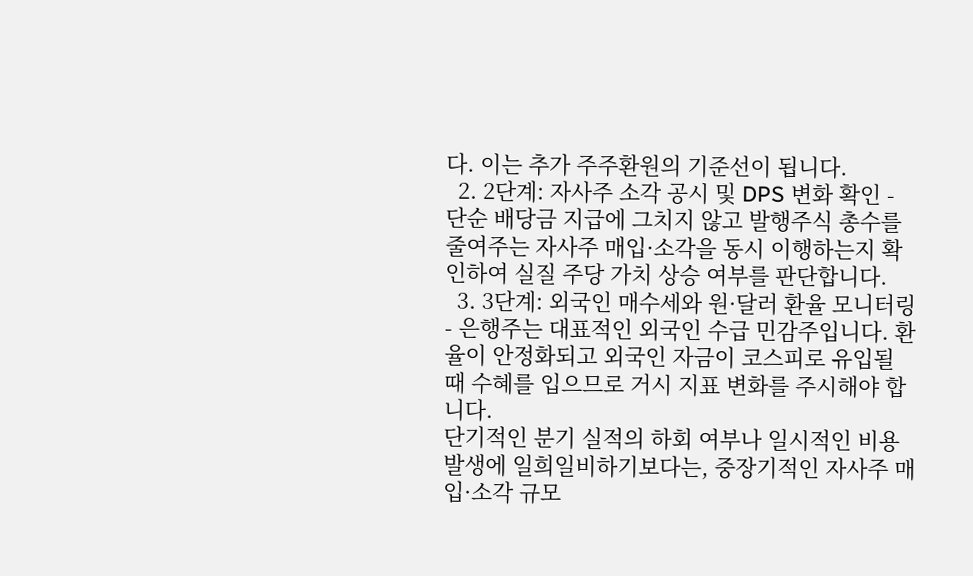다. 이는 추가 주주환원의 기준선이 됩니다.
  2. 2단계: 자사주 소각 공시 및 DPS 변화 확인 - 단순 배당금 지급에 그치지 않고 발행주식 총수를 줄여주는 자사주 매입·소각을 동시 이행하는지 확인하여 실질 주당 가치 상승 여부를 판단합니다.
  3. 3단계: 외국인 매수세와 원·달러 환율 모니터링 - 은행주는 대표적인 외국인 수급 민감주입니다. 환율이 안정화되고 외국인 자금이 코스피로 유입될 때 수혜를 입으므로 거시 지표 변화를 주시해야 합니다.
단기적인 분기 실적의 하회 여부나 일시적인 비용 발생에 일희일비하기보다는, 중장기적인 자사주 매입·소각 규모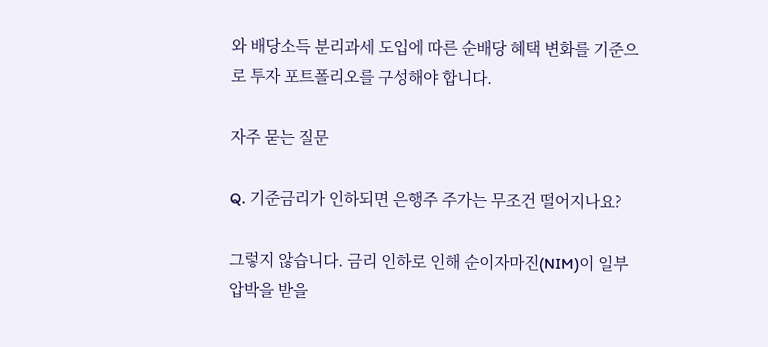와 배당소득 분리과세 도입에 따른 순배당 혜택 변화를 기준으로 투자 포트폴리오를 구성해야 합니다.

자주 묻는 질문

Q. 기준금리가 인하되면 은행주 주가는 무조건 떨어지나요?

그렇지 않습니다. 금리 인하로 인해 순이자마진(NIM)이 일부 압박을 받을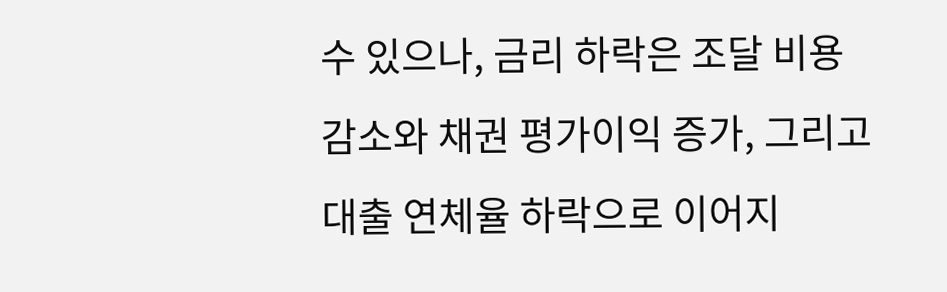수 있으나, 금리 하락은 조달 비용 감소와 채권 평가이익 증가, 그리고 대출 연체율 하락으로 이어지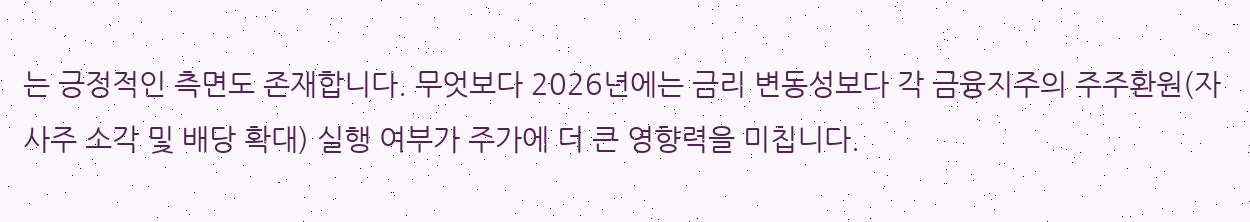는 긍정적인 측면도 존재합니다. 무엇보다 2026년에는 금리 변동성보다 각 금융지주의 주주환원(자사주 소각 및 배당 확대) 실행 여부가 주가에 더 큰 영향력을 미칩니다.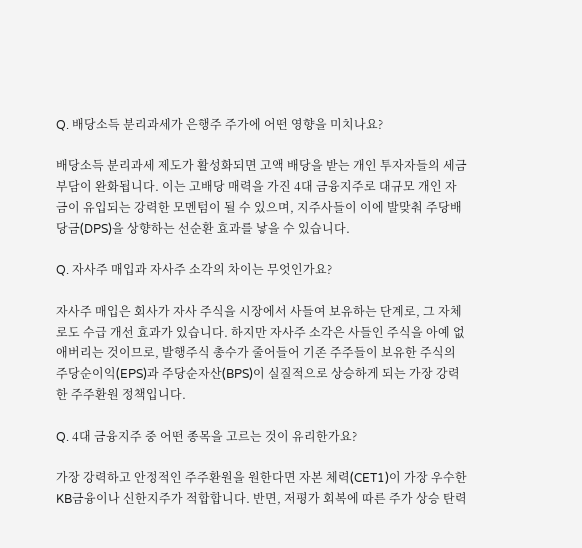Q. 배당소득 분리과세가 은행주 주가에 어떤 영향을 미치나요?

배당소득 분리과세 제도가 활성화되면 고액 배당을 받는 개인 투자자들의 세금 부담이 완화됩니다. 이는 고배당 매력을 가진 4대 금융지주로 대규모 개인 자금이 유입되는 강력한 모멘텀이 될 수 있으며, 지주사들이 이에 발맞춰 주당배당금(DPS)을 상향하는 선순환 효과를 낳을 수 있습니다.

Q. 자사주 매입과 자사주 소각의 차이는 무엇인가요?

자사주 매입은 회사가 자사 주식을 시장에서 사들여 보유하는 단계로, 그 자체로도 수급 개선 효과가 있습니다. 하지만 자사주 소각은 사들인 주식을 아예 없애버리는 것이므로, 발행주식 총수가 줄어들어 기존 주주들이 보유한 주식의 주당순이익(EPS)과 주당순자산(BPS)이 실질적으로 상승하게 되는 가장 강력한 주주환원 정책입니다.

Q. 4대 금융지주 중 어떤 종목을 고르는 것이 유리한가요?

가장 강력하고 안정적인 주주환원을 원한다면 자본 체력(CET1)이 가장 우수한 KB금융이나 신한지주가 적합합니다. 반면, 저평가 회복에 따른 주가 상승 탄력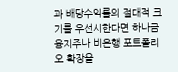과 배당수익률의 절대적 크기를 우선시한다면 하나금융지주나 비은행 포트폴리오 확장을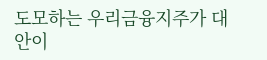도모하는 우리금융지주가 대안이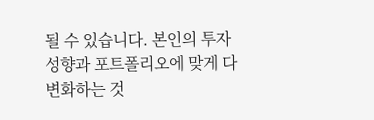될 수 있습니다. 본인의 투자 성향과 포트폴리오에 맞게 다변화하는 것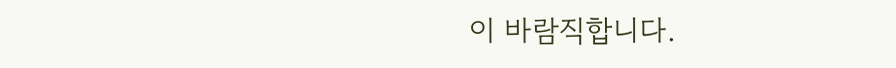이 바람직합니다.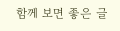함께 보면 좋은 글